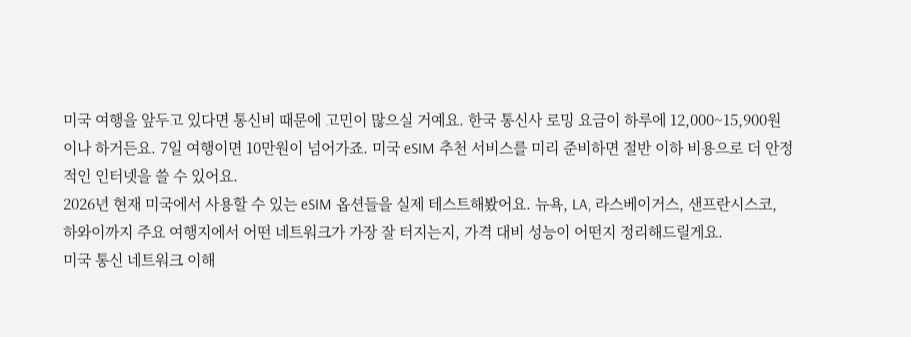미국 여행을 앞두고 있다면 통신비 때문에 고민이 많으실 거예요. 한국 통신사 로밍 요금이 하루에 12,000~15,900원이나 하거든요. 7일 여행이면 10만원이 넘어가죠. 미국 eSIM 추천 서비스를 미리 준비하면 절반 이하 비용으로 더 안정적인 인터넷을 쓸 수 있어요.
2026년 현재 미국에서 사용할 수 있는 eSIM 옵션들을 실제 테스트해봤어요. 뉴욕, LA, 라스베이거스, 샌프란시스코, 하와이까지 주요 여행지에서 어떤 네트워크가 가장 잘 터지는지, 가격 대비 성능이 어떤지 정리해드릴게요.
미국 통신 네트워크 이해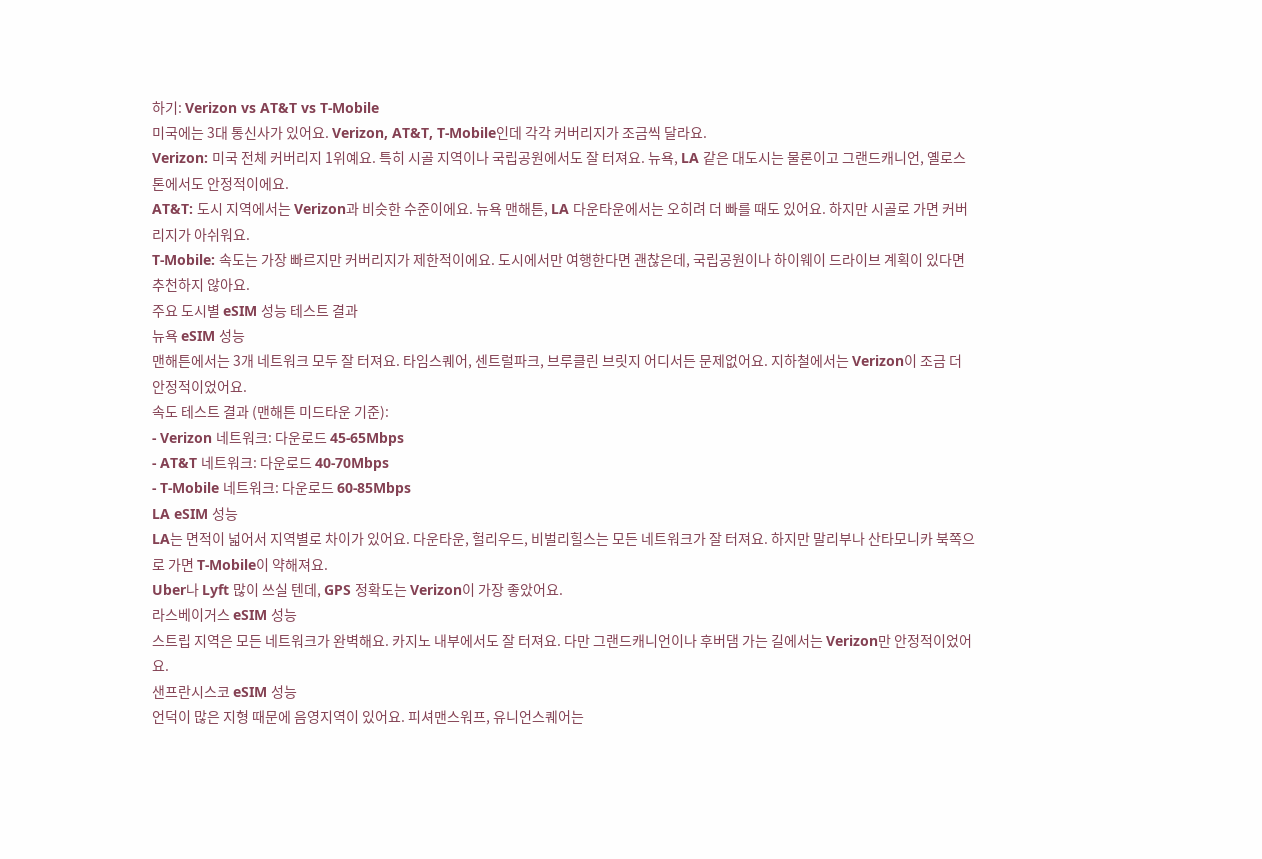하기: Verizon vs AT&T vs T-Mobile
미국에는 3대 통신사가 있어요. Verizon, AT&T, T-Mobile인데 각각 커버리지가 조금씩 달라요.
Verizon: 미국 전체 커버리지 1위예요. 특히 시골 지역이나 국립공원에서도 잘 터져요. 뉴욕, LA 같은 대도시는 물론이고 그랜드캐니언, 옐로스톤에서도 안정적이에요.
AT&T: 도시 지역에서는 Verizon과 비슷한 수준이에요. 뉴욕 맨해튼, LA 다운타운에서는 오히려 더 빠를 때도 있어요. 하지만 시골로 가면 커버리지가 아쉬워요.
T-Mobile: 속도는 가장 빠르지만 커버리지가 제한적이에요. 도시에서만 여행한다면 괜찮은데, 국립공원이나 하이웨이 드라이브 계획이 있다면 추천하지 않아요.
주요 도시별 eSIM 성능 테스트 결과
뉴욕 eSIM 성능
맨해튼에서는 3개 네트워크 모두 잘 터져요. 타임스퀘어, 센트럴파크, 브루클린 브릿지 어디서든 문제없어요. 지하철에서는 Verizon이 조금 더 안정적이었어요.
속도 테스트 결과 (맨해튼 미드타운 기준):
- Verizon 네트워크: 다운로드 45-65Mbps
- AT&T 네트워크: 다운로드 40-70Mbps
- T-Mobile 네트워크: 다운로드 60-85Mbps
LA eSIM 성능
LA는 면적이 넓어서 지역별로 차이가 있어요. 다운타운, 헐리우드, 비벌리힐스는 모든 네트워크가 잘 터져요. 하지만 말리부나 산타모니카 북쪽으로 가면 T-Mobile이 약해져요.
Uber나 Lyft 많이 쓰실 텐데, GPS 정확도는 Verizon이 가장 좋았어요.
라스베이거스 eSIM 성능
스트립 지역은 모든 네트워크가 완벽해요. 카지노 내부에서도 잘 터져요. 다만 그랜드캐니언이나 후버댐 가는 길에서는 Verizon만 안정적이었어요.
샌프란시스코 eSIM 성능
언덕이 많은 지형 때문에 음영지역이 있어요. 피셔맨스워프, 유니언스퀘어는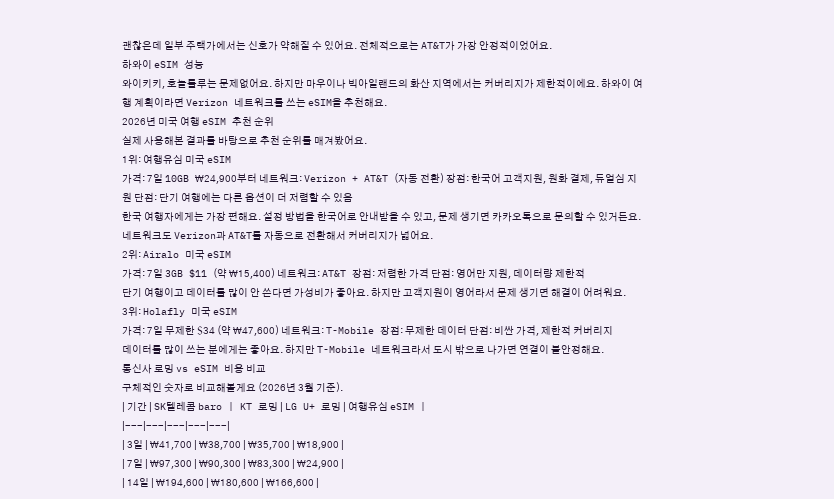괜찮은데 일부 주택가에서는 신호가 약해질 수 있어요. 전체적으로는 AT&T가 가장 안정적이었어요.
하와이 eSIM 성능
와이키키, 호놀룰루는 문제없어요. 하지만 마우이나 빅아일랜드의 화산 지역에서는 커버리지가 제한적이에요. 하와이 여행 계획이라면 Verizon 네트워크를 쓰는 eSIM을 추천해요.
2026년 미국 여행 eSIM 추천 순위
실제 사용해본 결과를 바탕으로 추천 순위를 매겨봤어요.
1위: 여행유심 미국 eSIM
가격: 7일 10GB ₩24,900부터 네트워크: Verizon + AT&T (자동 전환) 장점: 한국어 고객지원, 원화 결제, 듀얼심 지원 단점: 단기 여행에는 다른 옵션이 더 저렴할 수 있음
한국 여행자에게는 가장 편해요. 설정 방법을 한국어로 안내받을 수 있고, 문제 생기면 카카오톡으로 문의할 수 있거든요. 네트워크도 Verizon과 AT&T를 자동으로 전환해서 커버리지가 넓어요.
2위: Airalo 미국 eSIM
가격: 7일 3GB $11 (약 ₩15,400) 네트워크: AT&T 장점: 저렴한 가격 단점: 영어만 지원, 데이터량 제한적
단기 여행이고 데이터를 많이 안 쓴다면 가성비가 좋아요. 하지만 고객지원이 영어라서 문제 생기면 해결이 어려워요.
3위: Holafly 미국 eSIM
가격: 7일 무제한 $34 (약 ₩47,600) 네트워크: T-Mobile 장점: 무제한 데이터 단점: 비싼 가격, 제한적 커버리지
데이터를 많이 쓰는 분에게는 좋아요. 하지만 T-Mobile 네트워크라서 도시 밖으로 나가면 연결이 불안정해요.
통신사 로밍 vs eSIM 비용 비교
구체적인 숫자로 비교해볼게요 (2026년 3월 기준).
| 기간 | SK텔레콤 baro | KT 로밍 | LG U+ 로밍 | 여행유심 eSIM |
|---|---|---|---|---|
| 3일 | ₩41,700 | ₩38,700 | ₩35,700 | ₩18,900 |
| 7일 | ₩97,300 | ₩90,300 | ₩83,300 | ₩24,900 |
| 14일 | ₩194,600 | ₩180,600 | ₩166,600 |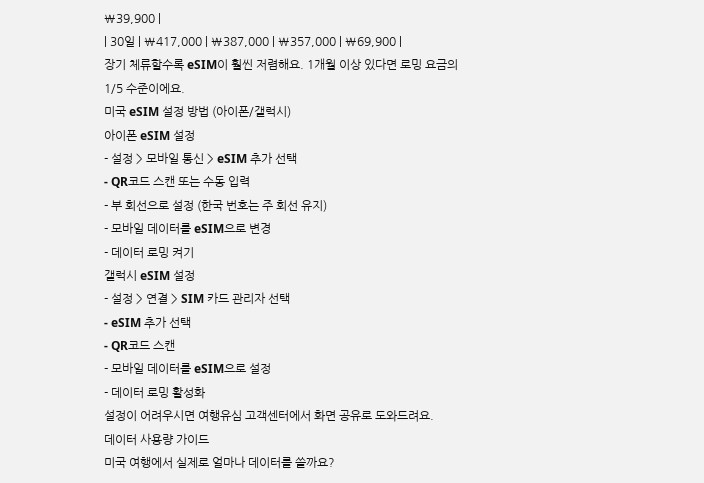₩39,900 |
| 30일 | ₩417,000 | ₩387,000 | ₩357,000 | ₩69,900 |
장기 체류할수록 eSIM이 훨씬 저렴해요. 1개월 이상 있다면 로밍 요금의 1/5 수준이에요.
미국 eSIM 설정 방법 (아이폰/갤럭시)
아이폰 eSIM 설정
- 설정 > 모바일 통신 > eSIM 추가 선택
- QR코드 스캔 또는 수동 입력
- 부 회선으로 설정 (한국 번호는 주 회선 유지)
- 모바일 데이터를 eSIM으로 변경
- 데이터 로밍 켜기
갤럭시 eSIM 설정
- 설정 > 연결 > SIM 카드 관리자 선택
- eSIM 추가 선택
- QR코드 스캔
- 모바일 데이터를 eSIM으로 설정
- 데이터 로밍 활성화
설정이 어려우시면 여행유심 고객센터에서 화면 공유로 도와드려요.
데이터 사용량 가이드
미국 여행에서 실제로 얼마나 데이터를 쓸까요?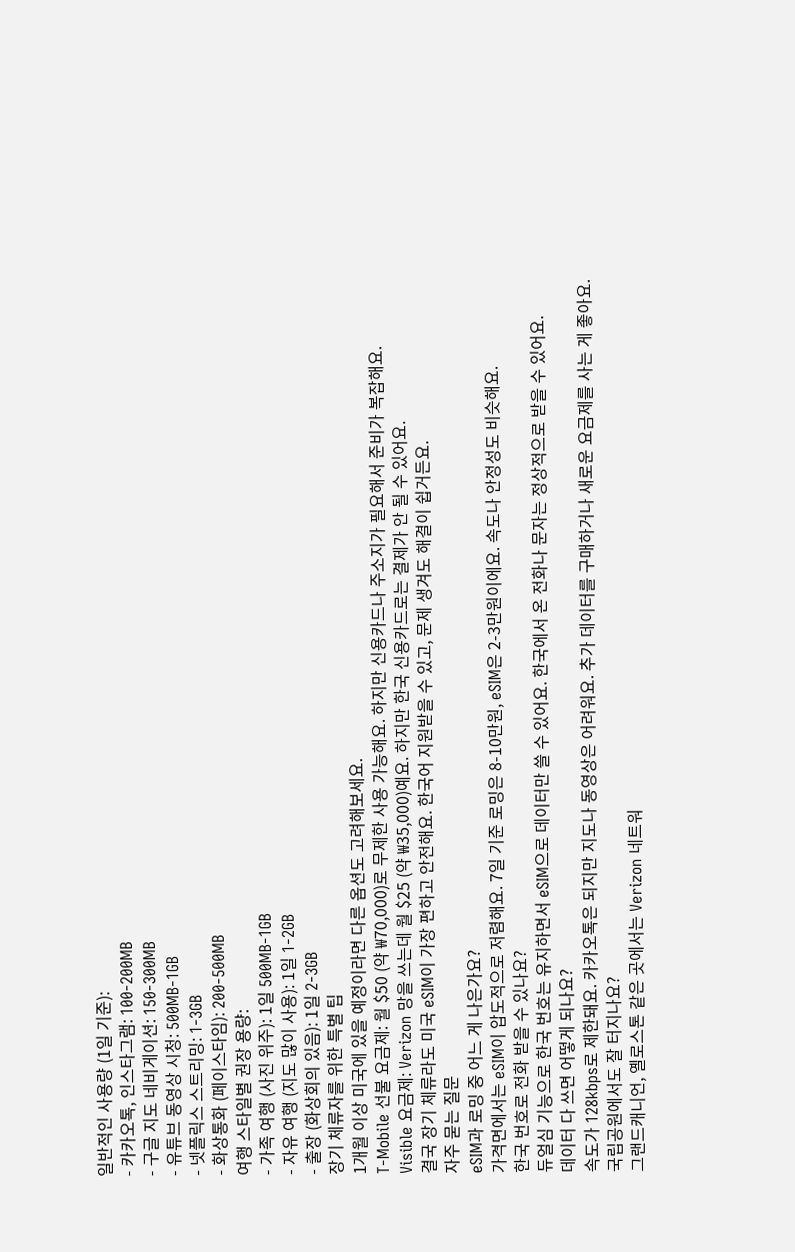일반적인 사용량 (1일 기준):
- 카카오톡, 인스타그램: 100-200MB
- 구글 지도 네비게이션: 150-300MB
- 유튜브 동영상 시청: 500MB-1GB
- 넷플릭스 스트리밍: 1-3GB
- 화상통화 (페이스타임): 200-500MB
여행 스타일별 권장 용량:
- 가족 여행 (사진 위주): 1일 500MB-1GB
- 자유 여행 (지도 많이 사용): 1일 1-2GB
- 출장 (화상회의 있음): 1일 2-3GB
장기 체류자를 위한 특별 팁
1개월 이상 미국에 있을 예정이라면 다른 옵션도 고려해보세요.
T-Mobile 선불 요금제: 월 $50 (약 ₩70,000)로 무제한 사용 가능해요. 하지만 신용카드나 주소지가 필요해서 준비가 복잡해요.
Visible 요금제: Verizon 망을 쓰는데 월 $25 (약 ₩35,000)예요. 하지만 한국 신용카드로는 결제가 안 될 수 있어요.
결국 장기 체류라도 미국 eSIM이 가장 편하고 안전해요. 한국어 지원받을 수 있고, 문제 생겨도 해결이 쉽거든요.
자주 묻는 질문
eSIM과 로밍 중 어느 게 나은가요?
가격면에서는 eSIM이 압도적으로 저렴해요. 7일 기준 로밍은 8-10만원, eSIM은 2-3만원이에요. 속도나 안정성도 비슷해요.
한국 번호로 전화 받을 수 있나요?
듀얼심 기능으로 한국 번호는 유지하면서 eSIM으로 데이터만 쓸 수 있어요. 한국에서 온 전화나 문자는 정상적으로 받을 수 있어요.
데이터 다 쓰면 어떻게 되나요?
속도가 128kbps로 제한돼요. 카카오톡은 되지만 지도나 동영상은 어려워요. 추가 데이터를 구매하거나 새로운 요금제를 사는 게 좋아요.
국립공원에서도 잘 터지나요?
그랜드캐니언, 옐로스톤 같은 곳에서는 Verizon 네트워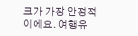크가 가장 안정적이에요. 여행유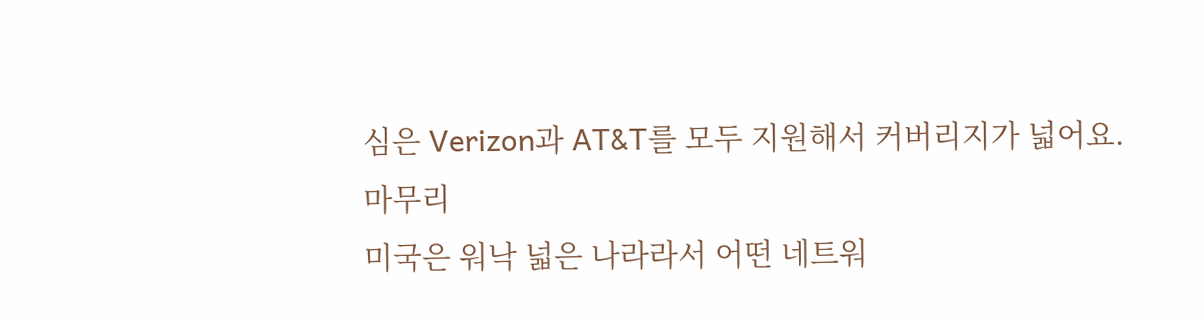심은 Verizon과 AT&T를 모두 지원해서 커버리지가 넓어요.
마무리
미국은 워낙 넓은 나라라서 어떤 네트워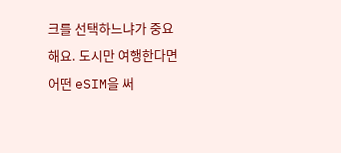크를 선택하느냐가 중요해요. 도시만 여행한다면 어떤 eSIM을 써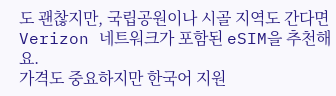도 괜찮지만, 국립공원이나 시골 지역도 간다면 Verizon 네트워크가 포함된 eSIM을 추천해요.
가격도 중요하지만 한국어 지원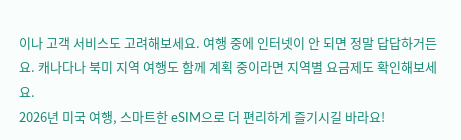이나 고객 서비스도 고려해보세요. 여행 중에 인터넷이 안 되면 정말 답답하거든요. 캐나다나 북미 지역 여행도 함께 계획 중이라면 지역별 요금제도 확인해보세요.
2026년 미국 여행, 스마트한 eSIM으로 더 편리하게 즐기시길 바라요!